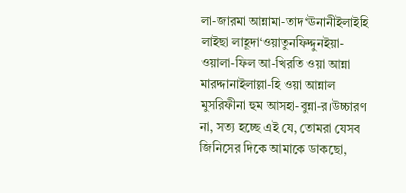লা-জারমা আন্নামা-তাদ‘ঊনানীইলাইহি লাইছা লাহূদা‘ওয়াতুনফিদ্দুনইয়া-ওয়ালা-ফিল আ-খিরতি ওয়া আন্না মারদ্দানাইলাল্লা-হি ওয়া আন্নাল মুসরিফীনা হুম আসহা-বুন্না-র।উচ্চারণ
না, সত্য হচ্ছে এই যে, তোমরা যেসব জিনিসের দিকে আমাকে ডাকছো,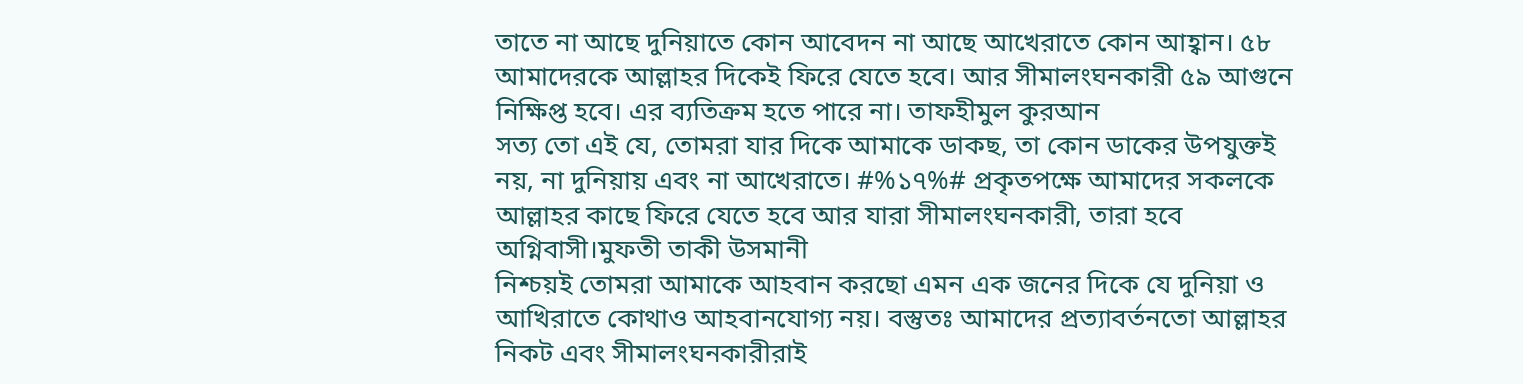তাতে না আছে দুনিয়াতে কোন আবেদন না আছে আখেরাতে কোন আহ্বান। ৫৮ আমাদেরকে আল্লাহর দিকেই ফিরে যেতে হবে। আর সীমালংঘনকারী ৫৯ আগুনে নিক্ষিপ্ত হবে। এর ব্যতিক্রম হতে পারে না। তাফহীমুল কুরআন
সত্য তো এই যে, তোমরা যার দিকে আমাকে ডাকছ, তা কোন ডাকের উপযুক্তই নয়, না দুনিয়ায় এবং না আখেরাতে। #%১৭%# প্রকৃতপক্ষে আমাদের সকলকে আল্লাহর কাছে ফিরে যেতে হবে আর যারা সীমালংঘনকারী, তারা হবে অগ্নিবাসী।মুফতী তাকী উসমানী
নিশ্চয়ই তোমরা আমাকে আহবান করছো এমন এক জনের দিকে যে দুনিয়া ও আখিরাতে কোথাও আহবানযোগ্য নয়। বস্তুতঃ আমাদের প্রত্যাবর্তনতো আল্লাহর নিকট এবং সীমালংঘনকারীরাই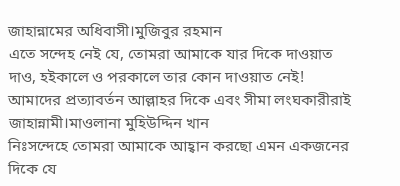জাহান্নামের অধিবাসী।মুজিবুর রহমান
এতে সন্দেহ নেই যে, তোমরা আমাকে যার দিকে দাওয়াত দাও, হইকালে ও পরকালে তার কোন দাওয়াত নেই! আমাদের প্রত্যাবর্তন আল্লাহর দিকে এবং সীমা লংঘকারীরাই জাহান্নামী।মাওলানা মুহিউদ্দিন খান
নিঃসন্দেহে তোমরা আমাকে আহ্বান করছো এমন একজনের দিকে যে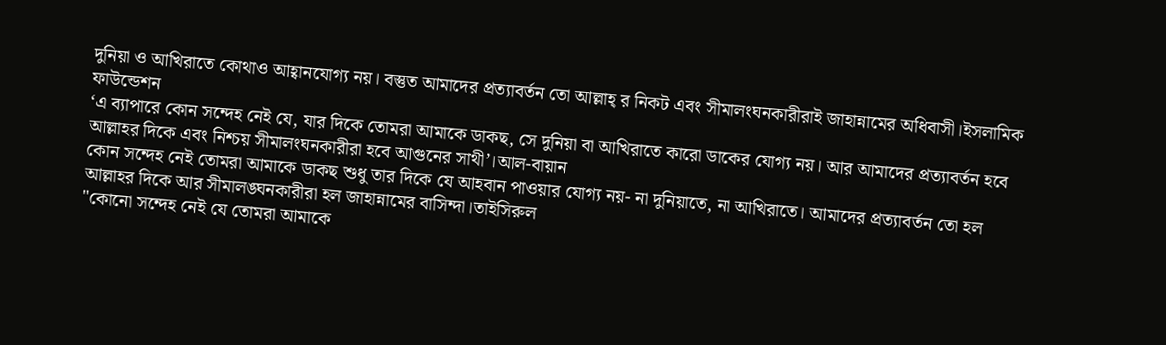দুনিয়া ও আখিরাতে কোথাও আহ্বানযোগ্য নয়। বস্তুত আমাদের প্রত্যাবর্তন তো আল্লাহ্ র নিকট এবং সীমালংঘনকারীরাই জাহান্নামের অধিবাসী।ইসলামিক ফাউন্ডেশন
‘এ ব্যাপারে কোন সন্দেহ নেই যে, যার দিকে তোমরা আমাকে ডাকছ, সে দুনিয়া বা আখিরাতে কারো ডাকের যোগ্য নয়। আর আমাদের প্রত্যাবর্তন হবে আল্লাহর দিকে এবং নিশ্চয় সীমালংঘনকারীরা হবে আগুনের সাথী’।আল-বায়ান
কোন সন্দেহ নেই তোমরা আমাকে ডাকছ শুধু তার দিকে যে আহবান পাওয়ার যোগ্য নয়- না দুনিয়াতে, না আখিরাতে। আমাদের প্রত্যাবর্তন তো হল আল্লাহর দিকে আর সীমালঙ্ঘনকারীরা হল জাহান্নামের বাসিন্দা।তাইসিরুল
"কোনো সন্দেহ নেই যে তোমরা আমাকে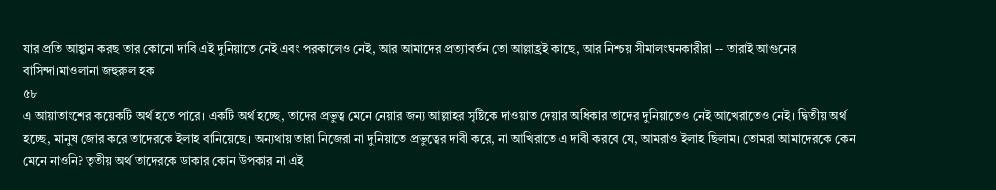যার প্রতি আহ্বান করছ তার কোনো দাবি এই দুনিয়াতে নেই এবং পরকালেও নেই, আর আমাদের প্রত্যাবর্তন তো আল্লাহ্রই কাছে, আর নিশ্চয় সীমালংঘনকারীরা -- তারাই আগুনের বাসিন্দা।মাওলানা জহুরুল হক
৫৮
এ আয়াতাংশের কয়েকটি অর্থ হতে পারে। একটি অর্থ হচ্ছে, তাদের প্রভুত্ব মেনে নেয়ার জন্য আল্লাহর সৃষ্টিকে দাওয়াত দেয়ার অধিকার তাদের দুনিয়াতেও নেই আখেরাতেও নেই। দ্বিতীয় অর্থ হচ্ছে, মানুষ জোর করে তাদেরকে ইলাহ বানিয়েছে। অন্যথায় তারা নিজেরা না দুনিয়াতে প্রভুত্বের দাবী করে, না আখিরাতে এ দাবী করবে যে, আমরাও ইলাহ ছিলাম। তোমরা আমাদেরকে কেন মেনে নাওনি? তৃতীয় অর্থ তাদেরকে ডাকার কোন উপকার না এই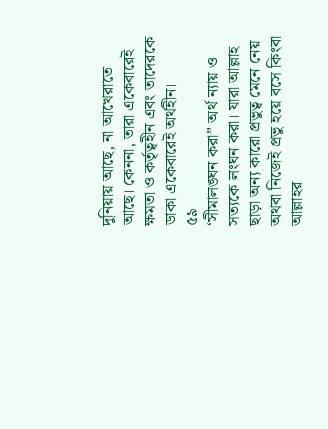দুনিয়ায় আছে, না আখেরাতে আছে। কেননা, তারা একেবারেই ক্ষমতা ও কর্তৃত্বহীন এবং তাদেরকে ডাকা একেবারেই অর্থহীন।
৫৯
‘সীমালঙ্ঘন করা” অর্থ ন্যায় ও সত্যকে লংঘন করা। যারা আল্লাহ ছাড়া অন্য কারো প্রভুত্ব মেনে নেয় অথবা নিজেই প্রভু হয়ে বসে কিংবা আল্লাহর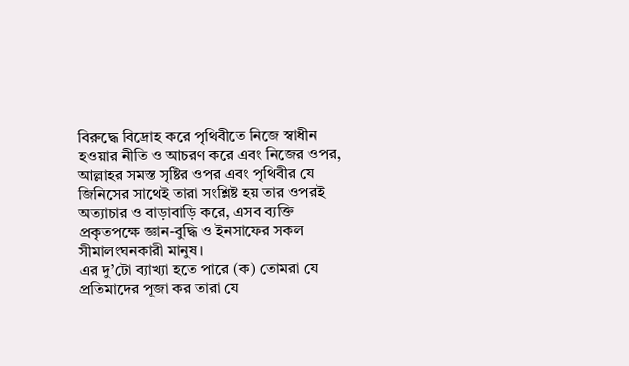বিরুদ্ধে বিদ্রোহ করে পৃথিবীতে নিজে স্বাধীন হওয়ার নীতি ও আচরণ করে এবং নিজের ওপর, আল্লাহর সমস্ত সৃষ্টির ওপর এবং পৃথিবীর যে জিনিসের সাথেই তারা সংশ্লিষ্ট হয় তার ওপরই অত্যাচার ও বাড়াবাড়ি করে, এসব ব্যক্তি প্রকৃতপক্ষে জ্ঞান-বুদ্ধি ও ইনসাফের সকল সীমালংঘনকারী মানুষ।
এর দু’টো ব্যাখ্যা হতে পারে (ক) তোমরা যে প্রতিমাদের পূজা কর তারা যে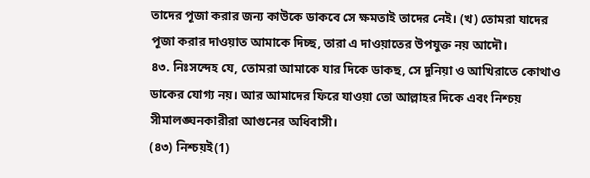তাদের পূজা করার জন্য কাউকে ডাকবে সে ক্ষমতাই তাদের নেই। (খ) তোমরা যাদের পূজা করার দাওয়াত আমাকে দিচ্ছ, তারা এ দাওয়াতের উপযুক্ত নয় আদৌ।
৪৩. নিঃসন্দেহ যে, তোমরা আমাকে যার দিকে ডাকছ, সে দুনিয়া ও আখিরাতে কোথাও ডাকের যোগ্য নয়। আর আমাদের ফিরে যাওয়া তো আল্লাহর দিকে এবং নিশ্চয় সীমালঙ্ঘনকারীরা আগুনের অধিবাসী।
(৪৩) নিশ্চয়ই(1)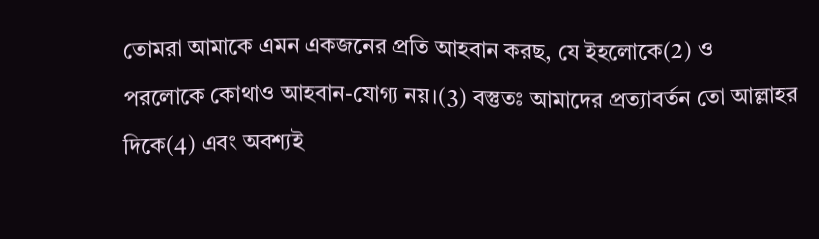তোমরা আমাকে এমন একজনের প্রতি আহবান করছ, যে ইহলোকে(2) ও পরলোকে কোথাও আহবান-যোগ্য নয়।(3) বস্তুতঃ আমাদের প্রত্যাবর্তন তো আল্লাহর দিকে(4) এবং অবশ্যই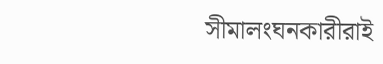সীমালংঘনকারীরাই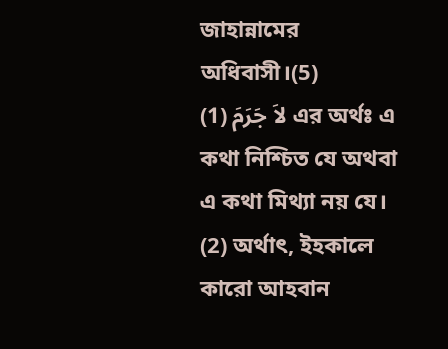জাহান্নামের অধিবাসী।(5)
(1) لاَ جَرَمَ এর অর্থঃ এ কথা নিশ্চিত যে অথবা এ কথা মিথ্যা নয় যে।
(2) অর্থাৎ, ইহকালে কারো আহবান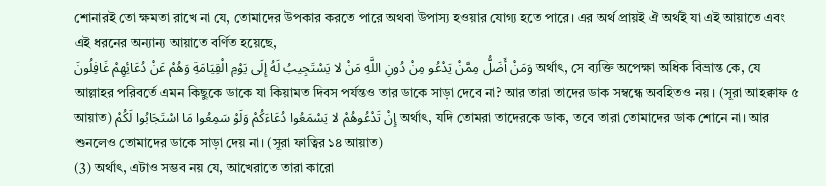শোনারই তো ক্ষমতা রাখে না যে, তোমাদের উপকার করতে পারে অথবা উপাস্য হওয়ার যোগ্য হতে পারে। এর অর্থ প্রায়ই ঐ অর্থই যা এই আয়াতে এবং এই ধরনের অন্যান্য আয়াতে বর্ণিত হয়েছে,
وَمَنْ أَضَلُّ مِمَّنْ يَدْعُو مِنْ دُونِ اللَّهِ مَنْ لا يَسْتَجِيبُ لَهُ إِلَى يَوْمِ الْقِيَامَةِ وَهُمْ عَنْ دُعَائِهِمْ غَافِلُونَ অর্থাৎ, সে ব্যক্তি অপেক্ষা অধিক বিভ্রান্ত কে, যে আল্লাহর পরিবর্তে এমন কিছুকে ডাকে যা কিয়ামত দিবস পর্যন্তও তার ডাকে সাড়া দেবে না? আর তারা তাদের ডাক সম্বন্ধে অবহিতও নয়। (সূরা আহক্বাফ ৫ আয়াত) إِنْ تَدْعُوهُمْ لا يَسْمَعُوا دُعَاءَكُمْ وَلَوْ سَمِعُوا مَا اسْتَجَابُوا لَكُمْ অর্থাৎ, যদি তোমরা তাদেরকে ডাক, তবে তারা তোমাদের ডাক শোনে না। আর শুনলেও তোমাদের ডাকে সাড়া দেয় না। (সূরা ফাত্বির ১৪ আয়াত)
(3) অর্থাৎ, এটাও সম্ভব নয় যে, আখেরাতে তারা কারো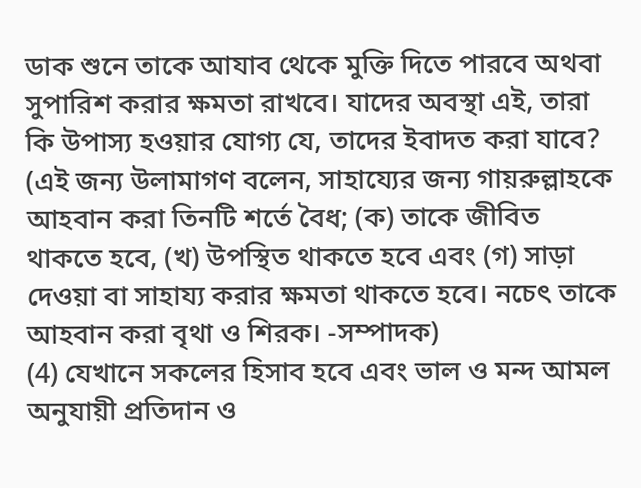ডাক শুনে তাকে আযাব থেকে মুক্তি দিতে পারবে অথবা সুপারিশ করার ক্ষমতা রাখবে। যাদের অবস্থা এই, তারা কি উপাস্য হওয়ার যোগ্য যে, তাদের ইবাদত করা যাবে? (এই জন্য উলামাগণ বলেন, সাহায্যের জন্য গায়রুল্লাহকে আহবান করা তিনটি শর্তে বৈধ; (ক) তাকে জীবিত থাকতে হবে, (খ) উপস্থিত থাকতে হবে এবং (গ) সাড়া দেওয়া বা সাহায্য করার ক্ষমতা থাকতে হবে। নচেৎ তাকে আহবান করা বৃথা ও শিরক। -সম্পাদক)
(4) যেখানে সকলের হিসাব হবে এবং ভাল ও মন্দ আমল অনুযায়ী প্রতিদান ও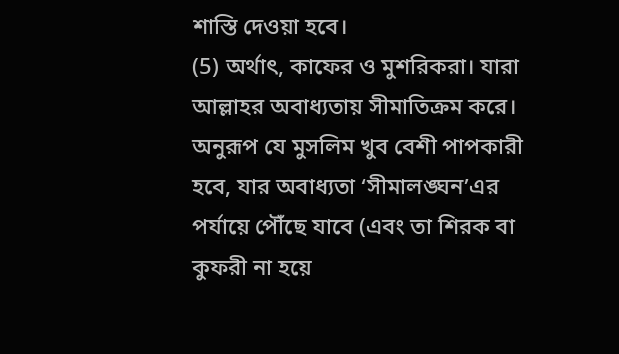শাস্তি দেওয়া হবে।
(5) অর্থাৎ, কাফের ও মুশরিকরা। যারা আল্লাহর অবাধ্যতায় সীমাতিক্রম করে। অনুরূপ যে মুসলিম খুব বেশী পাপকারী হবে, যার অবাধ্যতা ‘সীমালঙ্ঘন’এর পর্যায়ে পৌঁছে যাবে (এবং তা শিরক বা কুফরী না হয়ে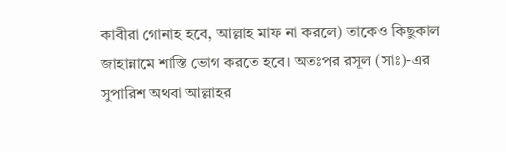কাবীরা গোনাহ হবে, আল্লাহ মাফ না করলে) তাকেও কিছুকাল জাহান্নামে শাস্তি ভোগ করতে হবে। অতঃপর রসূল (সাঃ)-এর সুপারিশ অথবা আল্লাহর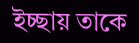ইচ্ছায় তাকে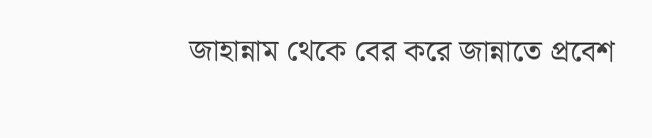জাহান্নাম থেকে বের করে জান্নাতে প্রবেশ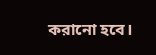করানো হবে।